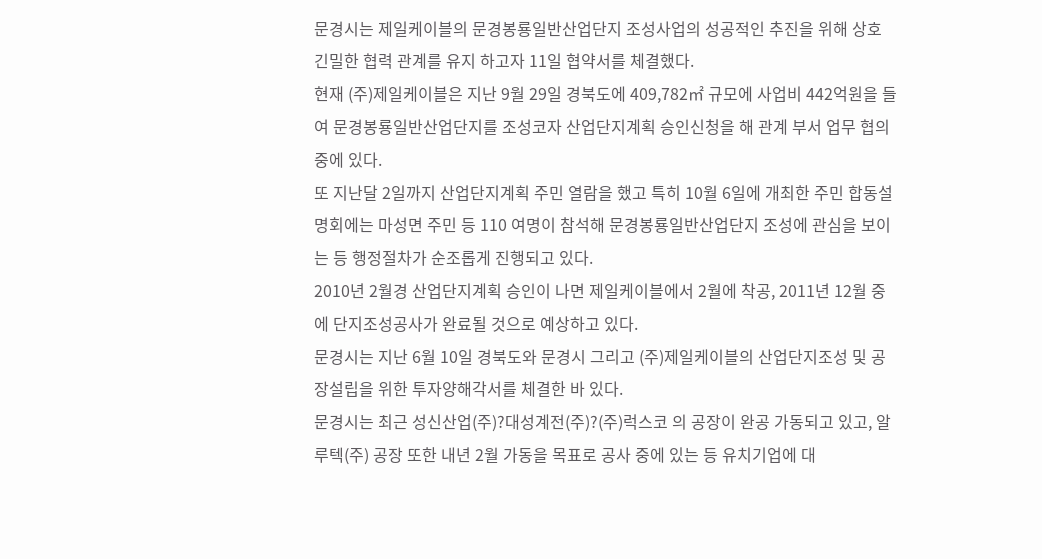문경시는 제일케이블의 문경봉룡일반산업단지 조성사업의 성공적인 추진을 위해 상호 긴밀한 협력 관계를 유지 하고자 11일 협약서를 체결했다.
현재 (주)제일케이블은 지난 9월 29일 경북도에 409,782㎡ 규모에 사업비 442억원을 들여 문경봉룡일반산업단지를 조성코자 산업단지계획 승인신청을 해 관계 부서 업무 협의 중에 있다.
또 지난달 2일까지 산업단지계획 주민 열람을 했고 특히 10월 6일에 개최한 주민 합동설명회에는 마성면 주민 등 110 여명이 참석해 문경봉룡일반산업단지 조성에 관심을 보이는 등 행정절차가 순조롭게 진행되고 있다.
2010년 2월경 산업단지계획 승인이 나면 제일케이블에서 2월에 착공, 2011년 12월 중에 단지조성공사가 완료될 것으로 예상하고 있다.
문경시는 지난 6월 10일 경북도와 문경시 그리고 (주)제일케이블의 산업단지조성 및 공장설립을 위한 투자양해각서를 체결한 바 있다.
문경시는 최근 성신산업(주)?대성계전(주)?(주)럭스코 의 공장이 완공 가동되고 있고, 알루텍(주) 공장 또한 내년 2월 가동을 목표로 공사 중에 있는 등 유치기업에 대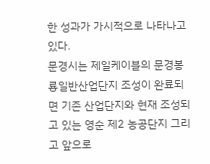한 성과가 가시적으로 나타나고 있다.
문경시는 제일케이블의 문경봉룡일반산업단지 조성이 완료되면 기존 산업단지와 현재 조성되고 있는 영순 제2 농공단지 그리고 앞으로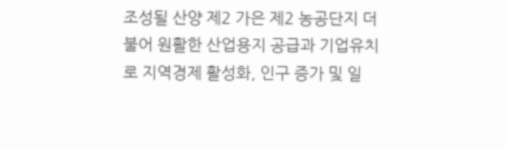조성될 산양 제2 가은 제2 농공단지 더불어 원활한 산업용지 공급과 기업유치로 지역경제 활성화, 인구 증가 및 일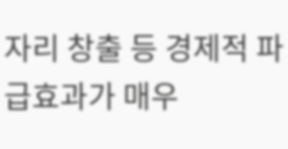자리 창출 등 경제적 파급효과가 매우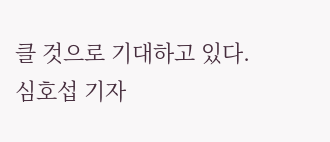클 것으로 기대하고 있다.
심호섭 기자